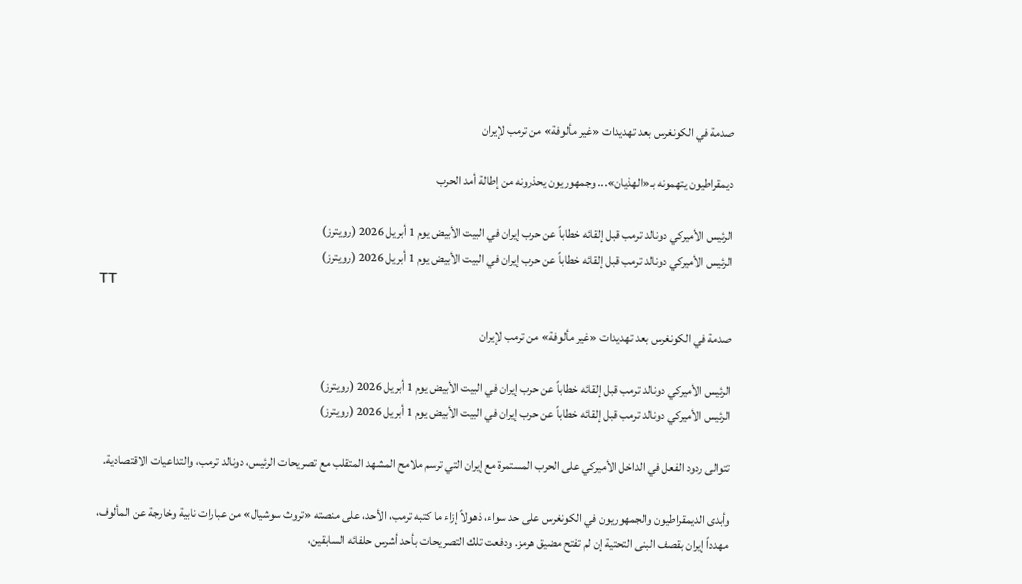صدمة في الكونغرس بعد تهديدات «غير مألوفة» من ترمب لإيران

ديمقراطيون يتهمونه بـ«الهذيان»... وجمهوريون يحذرونه من إطالة أمد الحرب

الرئيس الأميركي دونالد ترمب قبل إلقائه خطاباً عن حرب إيران في البيت الأبيض يوم 1 أبريل 2026 (رويترز)
الرئيس الأميركي دونالد ترمب قبل إلقائه خطاباً عن حرب إيران في البيت الأبيض يوم 1 أبريل 2026 (رويترز)
TT

صدمة في الكونغرس بعد تهديدات «غير مألوفة» من ترمب لإيران

الرئيس الأميركي دونالد ترمب قبل إلقائه خطاباً عن حرب إيران في البيت الأبيض يوم 1 أبريل 2026 (رويترز)
الرئيس الأميركي دونالد ترمب قبل إلقائه خطاباً عن حرب إيران في البيت الأبيض يوم 1 أبريل 2026 (رويترز)

تتوالى ردود الفعل في الداخل الأميركي على الحرب المستمرة مع إيران التي ترسم ملامح المشهد المتقلب مع تصريحات الرئيس، دونالد ترمب، والتداعيات الاقتصادية.

وأبدى الديمقراطيون والجمهوريون في الكونغرس على حد سواء، ذهولاً إزاء ما كتبه ترمب، الأحد، على منصته «تروث سوشيال» من عبارات نابية وخارجة عن المألوف، مهدداً إيران بقصف البنى التحتية إن لم تفتح مضيق هرمز. ودفعت تلك التصريحات بأحد أشرس حلفائه السابقين،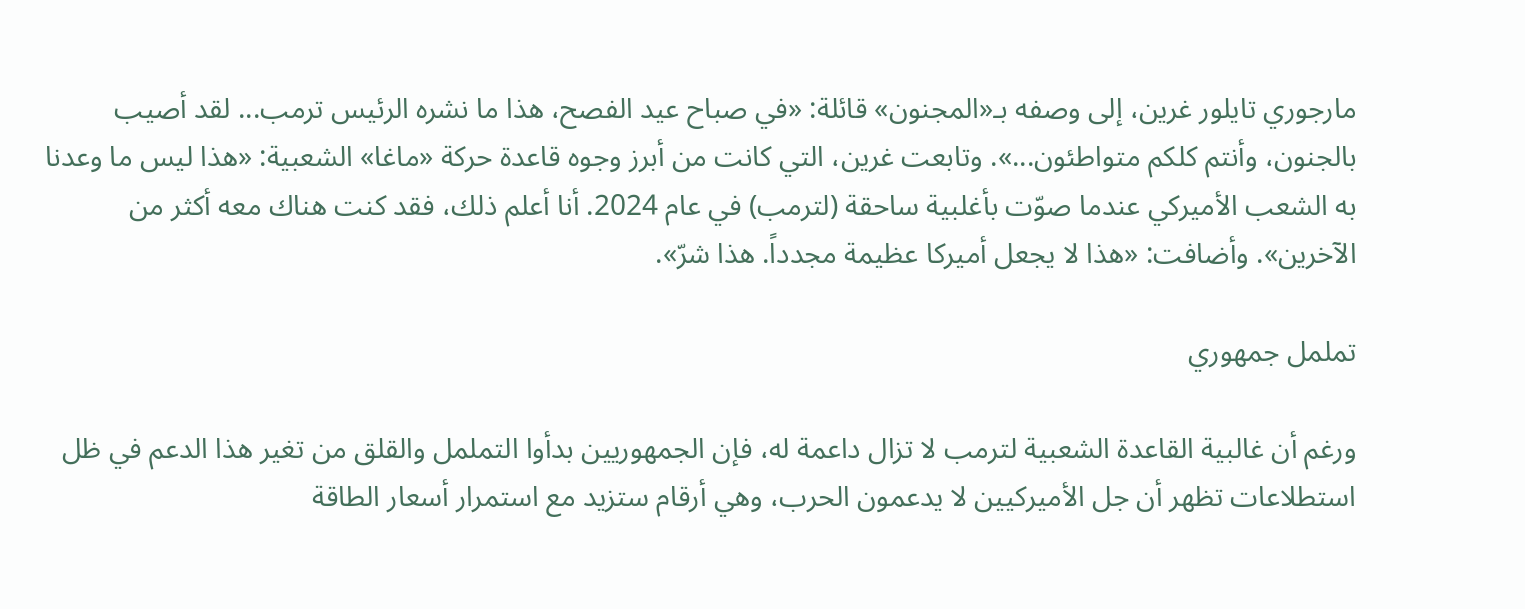مارجوري تايلور غرين، إلى وصفه بـ«المجنون» قائلة: «في صباح عيد الفصح، هذا ما نشره الرئيس ترمب... لقد أصيب بالجنون، وأنتم كلكم متواطئون...». وتابعت غرين، التي كانت من أبرز وجوه قاعدة حركة «ماغا» الشعبية: «هذا ليس ما وعدنا به الشعب الأميركي عندما صوّت بأغلبية ساحقة (لترمب) في عام 2024. أنا أعلم ذلك، فقد كنت هناك معه أكثر من الآخرين». وأضافت: «هذا لا يجعل أميركا عظيمة مجدداً. هذا شرّ».

تململ جمهوري

ورغم أن غالبية القاعدة الشعبية لترمب لا تزال داعمة له، فإن الجمهوريين بدأوا التململ والقلق من تغير هذا الدعم في ظل استطلاعات تظهر أن جل الأميركيين لا يدعمون الحرب، وهي أرقام ستزيد مع استمرار أسعار الطاقة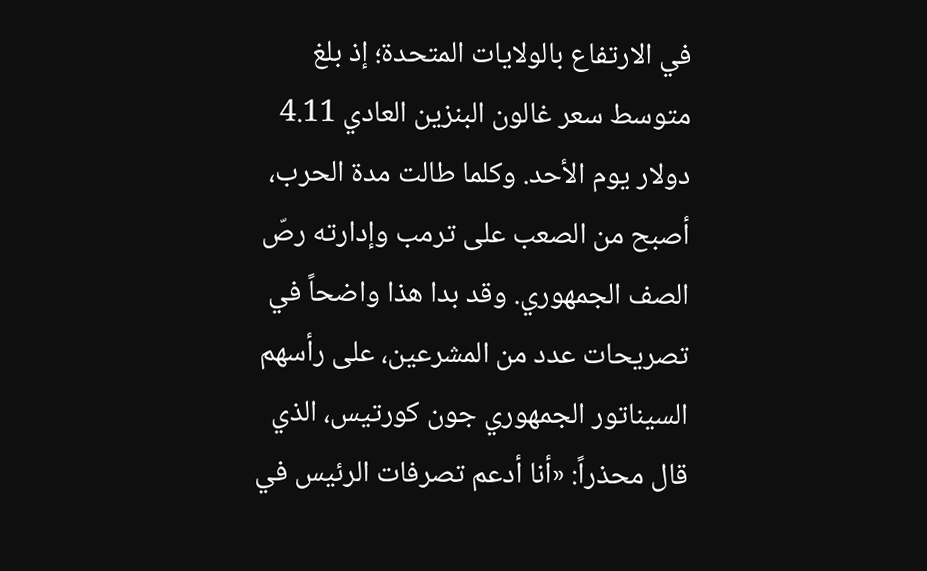في الارتفاع بالولايات المتحدة؛ إذ بلغ متوسط سعر غالون البنزين العادي 4.11 دولار يوم الأحد. وكلما طالت مدة الحرب، أصبح من الصعب على ترمب وإدارته رصّ الصف الجمهوري. وقد بدا هذا واضحاً في تصريحات عدد من المشرعين، على رأسهم السيناتور الجمهوري جون كورتيس، الذي قال محذراً: «أنا أدعم تصرفات الرئيس في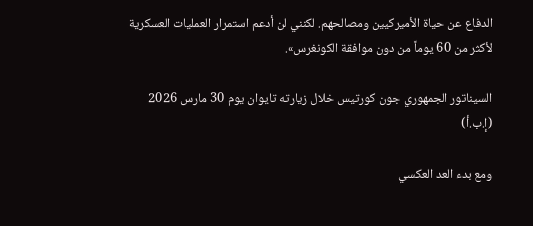الدفاع عن حياة الأميركيين ومصالحهم. لكنني لن أدعم استمرار العمليات العسكرية لأكثر من 60 يوماً من دون موافقة الكونغرس».

السيناتور الجمهوري جون كورتيس خلال زيارته تايوان يوم 30 مارس 2026 (إ.ب.أ)

ومع بدء العد العكسي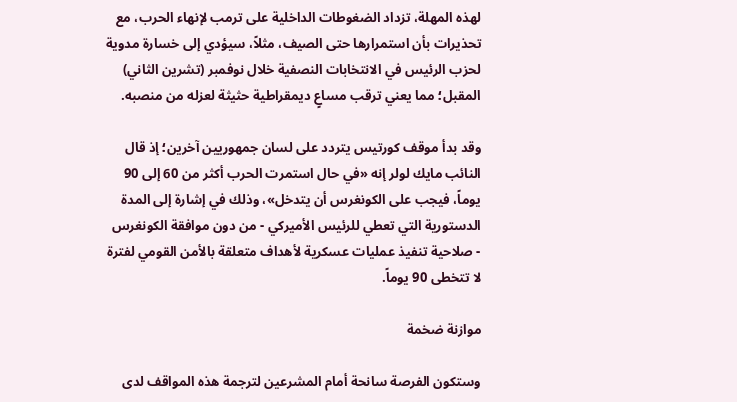لهذه المهلة، تزداد الضغوطات الداخلية على ترمب لإنهاء الحرب، مع تحذيرات بأن استمرارها حتى الصيف، مثلاً، سيؤدي إلى خسارة مدوية لحزب الرئيس في الانتخابات النصفية خلال نوفمبر (تشرين الثاني) المقبل؛ مما يعني ترقب مساعٍ ديمقراطية حثيثة لعزله من منصبه.

وقد بدأ موقف كورتيس يتردد على لسان جمهوريين آخرين؛ إذ قال النائب مايك لولر إنه «في حال استمرت الحرب أكثر من 60 إلى 90 يوماً، فيجب على الكونغرس أن يتدخل»، وذلك في إشارة إلى المدة الدستورية التي تعطي للرئيس الأميركي - من دون موافقة الكونغرس - صلاحية تنفيذ عمليات عسكرية لأهداف متعلقة بالأمن القومي لفترة لا تتخطى 90 يوماً.

موازنة ضخمة

وستكون الفرصة سانحة أمام المشرعين لترجمة هذه المواقف لدى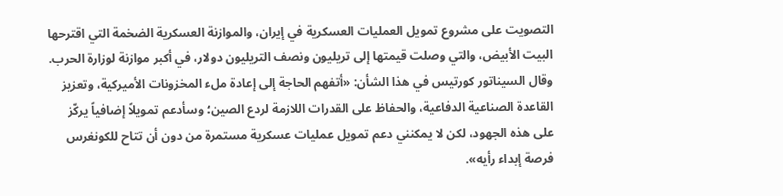التصويت على مشروع تمويل العمليات العسكرية في إيران، والموازنة العسكرية الضخمة التي اقترحها البيت الأبيض، والتي وصلت قيمتها إلى تريليون ونصف التريليون دولار، في أكبر موازنة لوزارة الحرب. وقال السيناتور كورتيس في هذا الشأن: «أتفهم الحاجة إلى إعادة ملء المخزونات الأميركية، وتعزيز القاعدة الصناعية الدفاعية، والحفاظ على القدرات اللازمة لردع الصين؛ وسأدعم تمويلاً إضافياً يركّز على هذه الجهود، لكن لا يمكنني دعم تمويل عمليات عسكرية مستمرة من دون أن تتاح للكونغرس فرصة إبداء رأيه».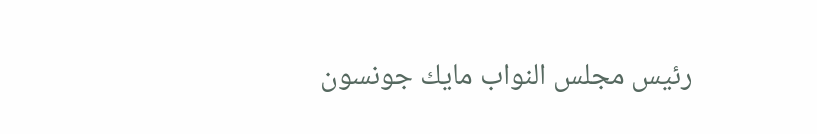رئيس مجلس النواب مايك جونسون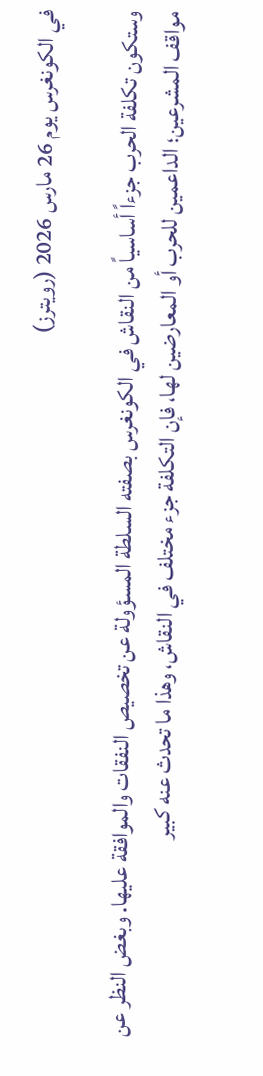في الكونغرس يوم 26 مارس 2026 (رويترز)

وستكون تكلفة الحرب جزءاً أساسياً من النقاش في الكونغرس بصفته السلطة المسؤولة عن تخصيص النفقات والموافقة عليها. وبغض النظر عن مواقف المشرعين؛ الداعمين للحرب أو المعارضين لها، فإن التكلفة جزء مختلف في النقاش، وهذا ما تحدث عنه كبير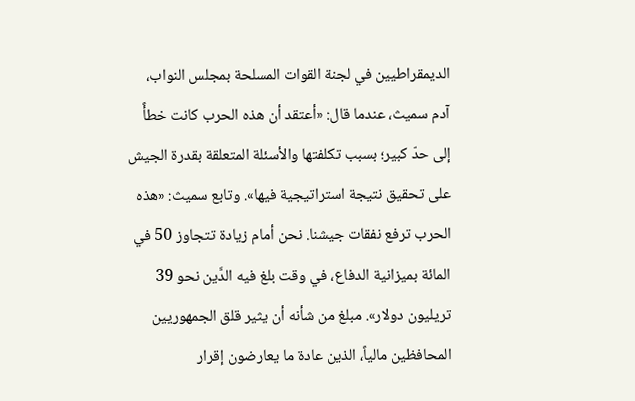الديمقراطيين في لجنة القوات المسلحة بمجلس النواب، آدم سميث، عندما قال: «أعتقد أن هذه الحرب كانت خطأً إلى حدّ كبير؛ بسبب تكلفتها والأسئلة المتعلقة بقدرة الجيش على تحقيق نتيجة استراتيجية فيها». وتابع سميث: «هذه الحرب ترفع نفقات جيشنا. نحن أمام زيادة تتجاوز 50 في المائة بميزانية الدفاع، في وقت بلغ فيه الدَّين نحو 39 تريليون دولار». مبلغ من شأنه أن يثير قلق الجمهوريين المحافظين مالياً، الذين عادة ما يعارضون إقرار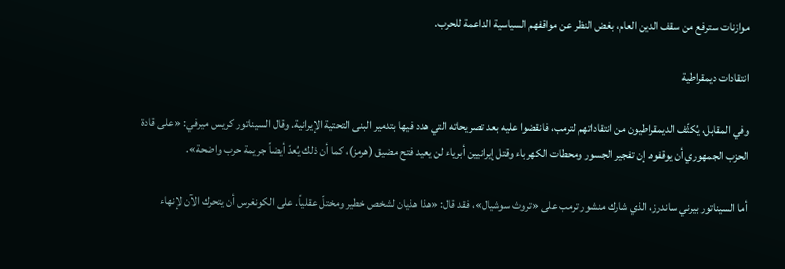موازنات سترفع من سقف الدين العام، بغض النظر عن مواقفهم السياسية الداعمة للحرب.

انتقادات ديمقراطية

وفي المقابل، يُكثّف الديمقراطيون من انتقاداتهم لترمب، فانقضوا عليه بعد تصريحاته التي هدد فيها بتدمير البنى التحتية الإيرانية. وقال السيناتور كريس ميرفي: «على قادة الحزب الجمهوري أن يوقفوه. إن تفجير الجسور ومحطات الكهرباء وقتل إيرانيين أبرياء لن يعيد فتح مضيق (هرمز)، كما أن ذلك يُعدّ أيضاً جريمة حرب واضحة».

أما السيناتور بيرني ساندرز، الذي شارك منشور ترمب على «تروث سوشيال»، فقد قال: «هذا هذيان لشخص خطير ومختلّ عقلياً. على الكونغرس أن يتحرك الآن لإنهاء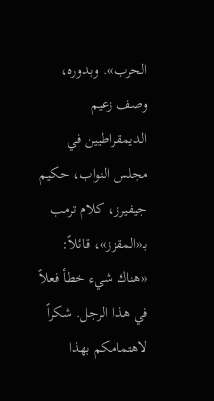الحرب». وبدوره، وصف زعيم الديمقراطيين في مجلس النواب، حكيم جيفيرز، كلام ترمب بـ«المقزز»، قائلاً: «هناك شيء خطأ فعلاً في هذا الرجل. شكراً لاهتمامكم بهذا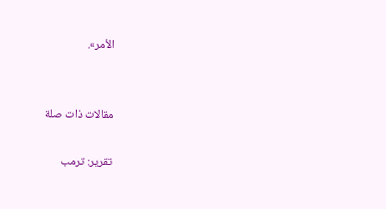الأمر».


مقالات ذات صلة

تقرير: ترمب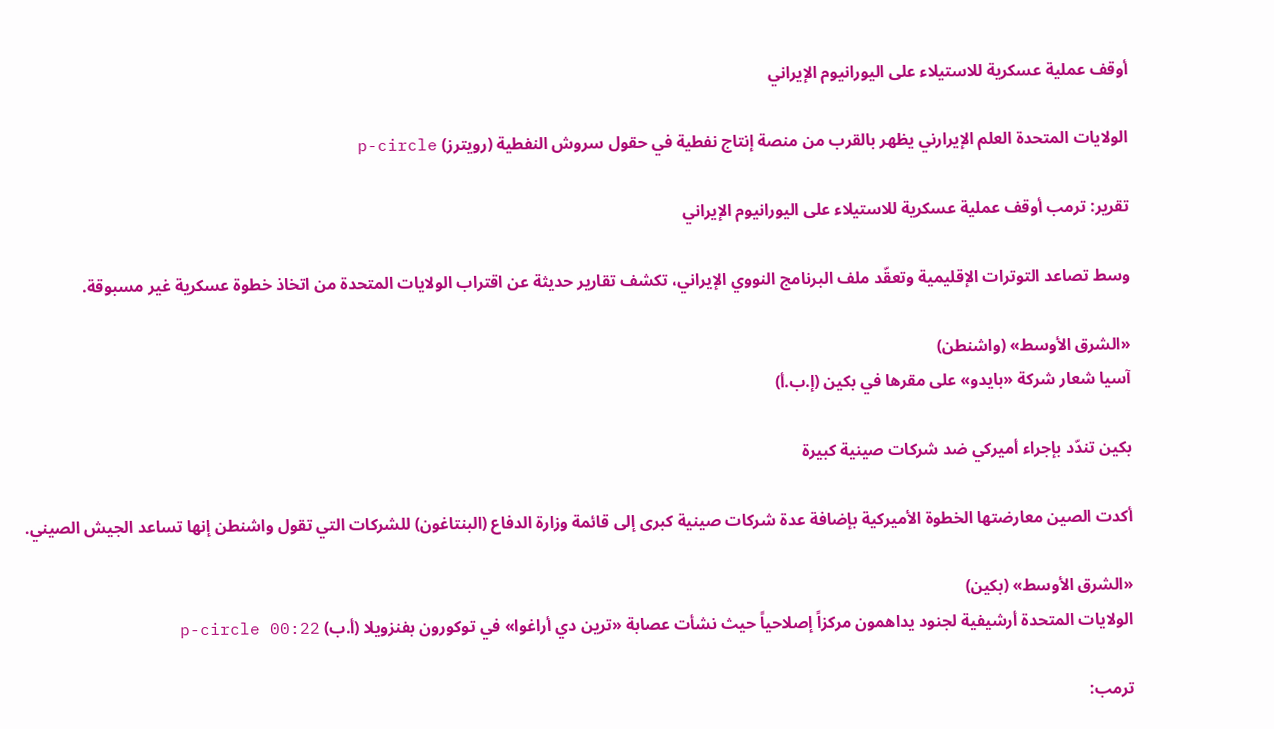أوقف عملية عسكرية للاستيلاء على اليورانيوم الإيراني

الولايات المتحدة العلم الإيرارني يظهر بالقرب من منصة إنتاج نفطية في حقول سروش النفطية (رويترز) p-circle

تقرير: ترمب أوقف عملية عسكرية للاستيلاء على اليورانيوم الإيراني

وسط تصاعد التوترات الإقليمية وتعقّد ملف البرنامج النووي الإيراني، تكشف تقارير حديثة عن اقتراب الولايات المتحدة من اتخاذ خطوة عسكرية غير مسبوقة.

«الشرق الأوسط» (واشنطن)
آسيا شعار شركة «بايدو» على مقرها في بكين (إ.ب.أ)

بكين تندّد بإجراء أميركي ضد شركات صينية كبيرة

أكدت الصين معارضتها الخطوة الأميركية بإضافة عدة شركات صينية كبرى إلى قائمة وزارة الدفاع (البنتاغون) للشركات التي تقول واشنطن إنها تساعد الجيش الصيني.

«الشرق الأوسط» (بكين)
الولايات المتحدة أرشيفية لجنود يداهمون مركزاً إصلاحياً حيث نشأت عصابة «ترين دي أراغوا» في توكورون بفنزويلا (أ.ب) p-circle 00:22

ترمب: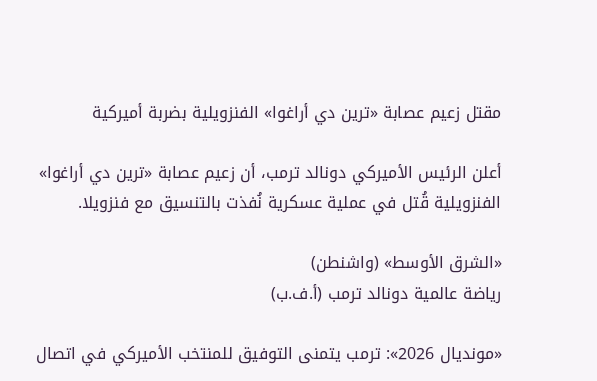مقتل زعيم عصابة «ترين دي أراغوا» الفنزويلية بضربة أميركية

أعلن الرئيس الأميركي دونالد ترمب، أن زعيم عصابة «ترين دي أراغوا» الفنزويلية قُتل في عملية عسكرية نُفذت بالتنسيق مع فنزويلا.

«الشرق الأوسط» (واشنطن)
رياضة عالمية دونالد ترمب (أ.ف.ب)

«مونديال 2026»: ترمب يتمنى التوفيق للمنتخب الأميركي في اتصال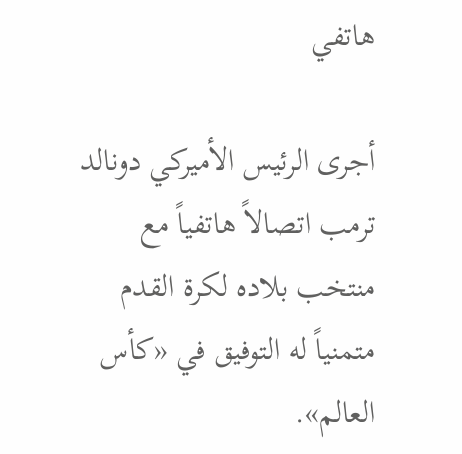هاتفي

أجرى الرئيس الأميركي دونالد ترمب اتصالاً هاتفياً مع منتخب بلاده لكرة القدم متمنياً له التوفيق في «كأس العالم».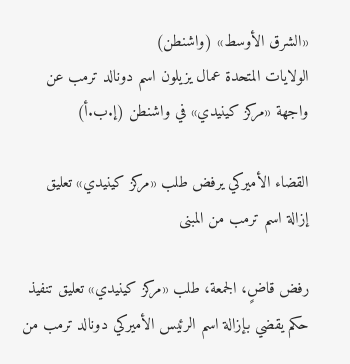«الشرق الأوسط» (واشنطن)
الولايات المتحدة عمال يزيلون اسم دونالد ترمب عن واجهة «مركز كينيدي» في واشنطن (إ.ب.أ)

القضاء الأميركي يرفض طلب «مركز كينيدي» تعليق إزالة اسم ترمب من المبنى

رفض قاضٍ، الجمعة، طلب «مركز كينيدي» تعليق تنفيذ حكم يقضي بإزالة اسم الرئيس الأميركي دونالد ترمب من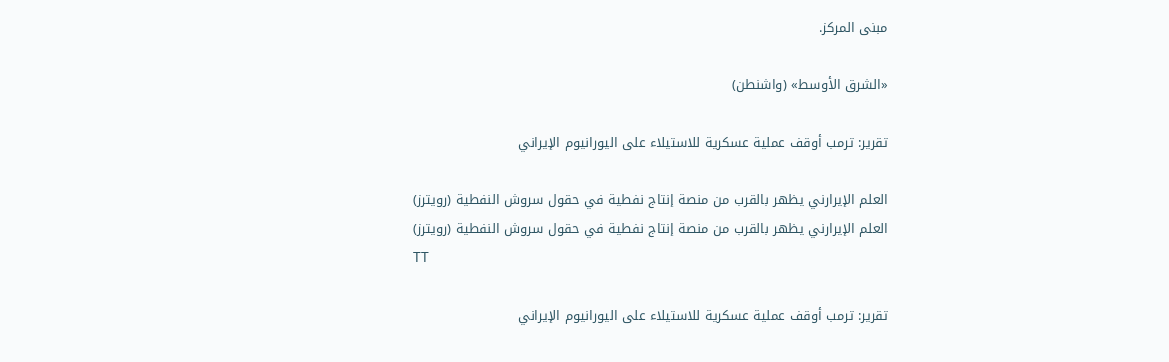مبنى المركز.

«الشرق الأوسط» (واشنطن)

تقرير: ترمب أوقف عملية عسكرية للاستيلاء على اليورانيوم الإيراني

العلم الإيرارني يظهر بالقرب من منصة إنتاج نفطية في حقول سروش النفطية (رويترز)
العلم الإيرارني يظهر بالقرب من منصة إنتاج نفطية في حقول سروش النفطية (رويترز)
TT

تقرير: ترمب أوقف عملية عسكرية للاستيلاء على اليورانيوم الإيراني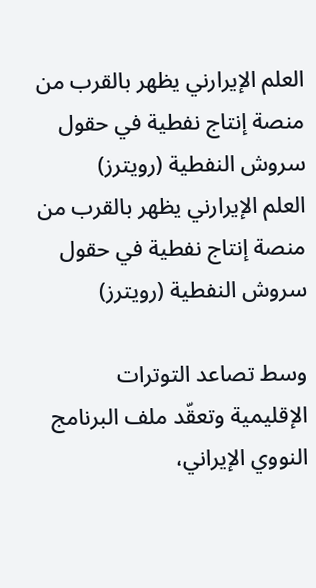العلم الإيرارني يظهر بالقرب من منصة إنتاج نفطية في حقول سروش النفطية (رويترز)
العلم الإيرارني يظهر بالقرب من منصة إنتاج نفطية في حقول سروش النفطية (رويترز)

وسط تصاعد التوترات الإقليمية وتعقّد ملف البرنامج النووي الإيراني،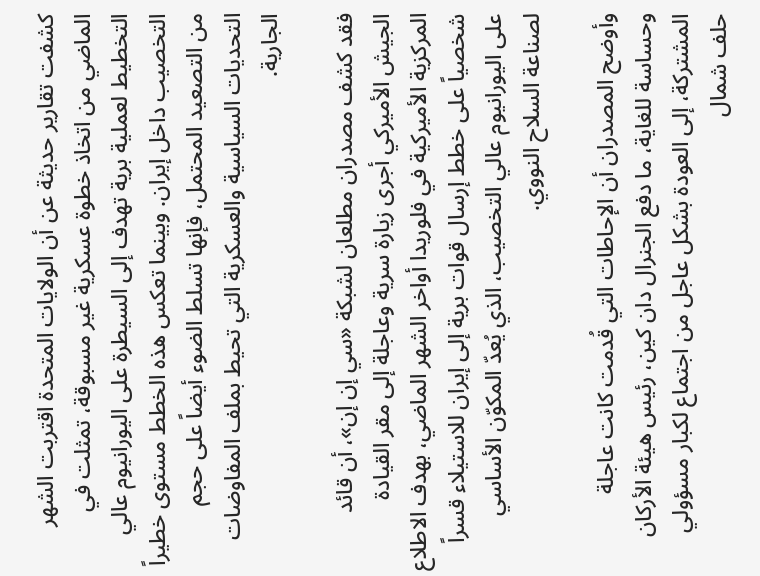كشفت تقارير حديثة عن أن الولايات المتحدة اقتربت الشهر الماضي من اتخاذ خطوة عسكرية غير مسبوقة، تمثلت في التخطيط لعملية برية تهدف إلى السيطرة على اليورانيوم عالي التخصيب داخل إيران. وبينما تعكس هذه الخطط مستوى خطيراً من التصعيد المحتمل، فإنها تسلط الضوء أيضاً على حجم التحديات السياسية والعسكرية التي تحيط بملف المفاوضات الجارية.

فقد كشف مصدران مطلعان لشبكة «سي إن إن»، أن قائد الجيش الأميركي أجرى زيارة سرية وعاجلة إلى مقر القيادة المركزية الأميركية في فلوريدا أواخر الشهر الماضي، بهدف الاطلاع شخصياً على خطط إرسال قوات برية إلى إيران للاستيلاء قسراً على اليورانيوم عالي التخصيب، الذي يُعدّ المكوّن الأساسي لصناعة السلاح النووي.

وأوضح المصدران أن الإحاطات التي قُدمت كانت عاجلة وحساسة للغاية، ما دفع الجنرال دان كين، رئيس هيئة الأركان المشتركة، إلى العودة بشكل عاجل من اجتماع لكبار مسؤولي حلف شمال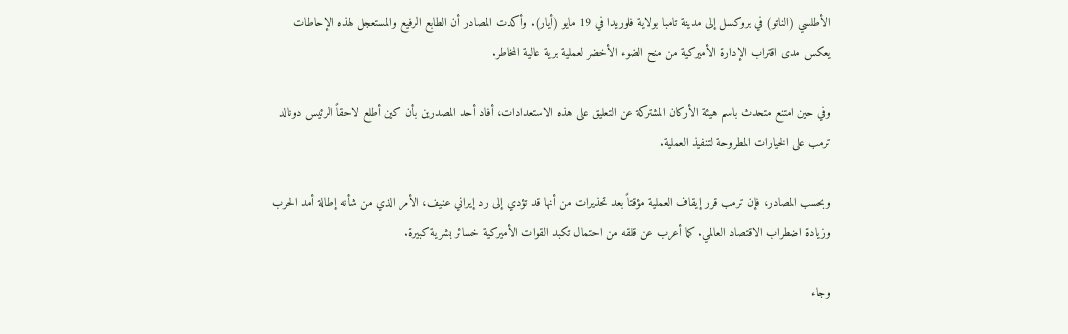الأطلسي (الناتو) في بروكسل إلى مدينة تامبا بولاية فلوريدا في 19 مايو (أيار). وأكدت المصادر أن الطابع الرفيع والمستعجل لهذه الإحاطات يعكس مدى اقتراب الإدارة الأميركية من منح الضوء الأخضر لعملية برية عالية المخاطر.

وفي حين امتنع متحدث باسم هيئة الأركان المشتركة عن التعليق على هذه الاستعدادات، أفاد أحد المصدرين بأن كين أطلع لاحقاً الرئيس دونالد ترمب على الخيارات المطروحة لتنفيذ العملية.

وبحسب المصادر، فإن ترمب قرر إيقاف العملية مؤقتاً بعد تحذيرات من أنها قد تؤدي إلى رد إيراني عنيف، الأمر الذي من شأنه إطالة أمد الحرب وزيادة اضطراب الاقتصاد العالمي. كما أعرب عن قلقه من احتمال تكبد القوات الأميركية خسائر بشرية كبيرة.

وجاء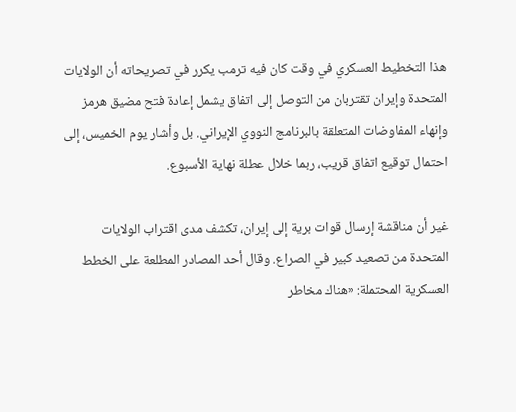هذا التخطيط العسكري في وقت كان فيه ترمب يكرر في تصريحاته أن الولايات المتحدة وإيران تقتربان من التوصل إلى اتفاق يشمل إعادة فتح مضيق هرمز وإنهاء المفاوضات المتعلقة بالبرنامج النووي الإيراني. بل وأشار يوم الخميس، إلى احتمال توقيع اتفاق قريب، ربما خلال عطلة نهاية الأسبوع.

غير أن مناقشة إرسال قوات برية إلى إيران، تكشف مدى اقتراب الولايات المتحدة من تصعيد كبير في الصراع. وقال أحد المصادر المطلعة على الخطط العسكرية المحتملة: «هناك مخاطر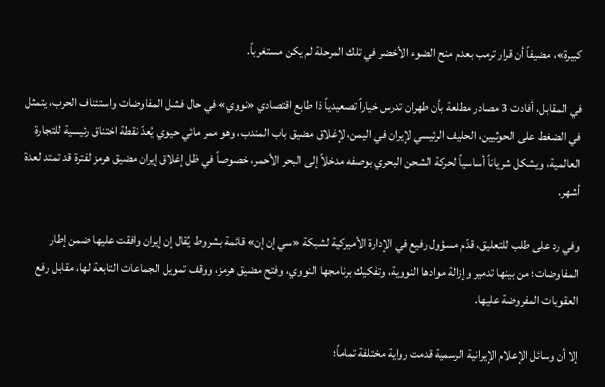كبيرة»، مضيفاً أن قرار ترمب بعدم منح الضوء الأخضر في تلك المرحلة لم يكن مستغرباً.

في المقابل، أفادت 3 مصادر مطلعة بأن طهران تدرس خياراً تصعيدياً ذا طابع اقتصادي «نووي» في حال فشل المفاوضات واستئناف الحرب، يتمثل في الضغط على الحوثيين، الحليف الرئيسي لإيران في اليمن، لإغلاق مضيق باب المندب، وهو ممر مائي حيوي يُعدّ نقطة اختناق رئيسية للتجارة العالمية، ويشكل شرياناً أساسياً لحركة الشحن البحري بوصفه مدخلاً إلى البحر الأحمر، خصوصاً في ظل إغلاق إيران مضيق هرمز لفترة قد تمتد لعدة أشهر.

وفي رد على طلب للتعليق، قدّم مسؤول رفيع في الإدارة الأميركية لشبكة «سي إن إن» قائمة بشروط يُقال إن إيران وافقت عليها ضمن إطار المفاوضات؛ من بينها تدمير وإزالة موادها النووية، وتفكيك برنامجها النووي، وفتح مضيق هرمز، ووقف تمويل الجماعات التابعة لها، مقابل رفع العقوبات المفروضة عليها.

إلا أن وسائل الإعلام الإيرانية الرسمية قدمت رواية مختلفة تماماً؛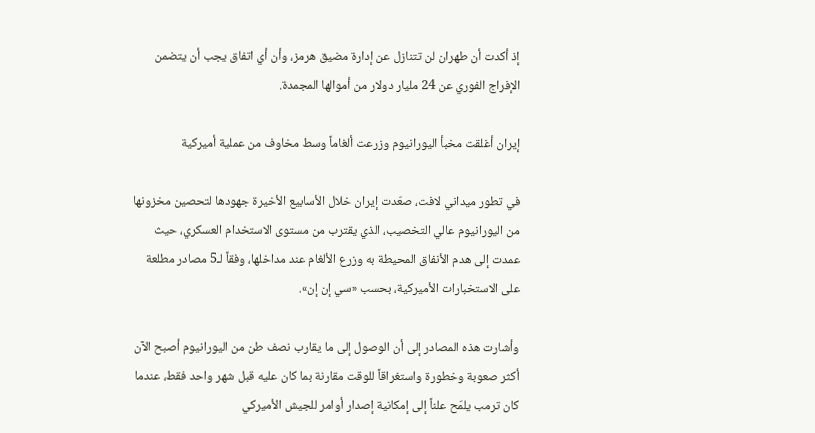إذ أكدت أن طهران لن تتنازل عن إدارة مضيق هرمز، وأن أي اتفاق يجب أن يتضمن الإفراج الفوري عن 24 مليار دولار من أموالها المجمدة.

إيران أغلقت مخبأ اليورانيوم وزرعت ألغاماً وسط مخاوف من عملية أميركية

في تطور ميداني لافت، صعّدت إيران خلال الأسابيع الأخيرة جهودها لتحصين مخزونها من اليورانيوم عالي التخصيب، الذي يقترب من مستوى الاستخدام العسكري، حيث عمدت إلى هدم الأنفاق المحيطة به وزرع الألغام عند مداخلها، وفقاً لـ5 مصادر مطلعة على الاستخبارات الأميركية، بحسب «سي إن إن».

وأشارت هذه المصادر إلى أن الوصول إلى ما يقارب نصف طن من اليورانيوم أصبح الآن أكثر صعوبة وخطورة واستغراقاً للوقت مقارنة بما كان عليه قبل شهر واحد فقط، عندما كان ترمب يلمّح علناً إلى إمكانية إصدار أوامر للجيش الأميركي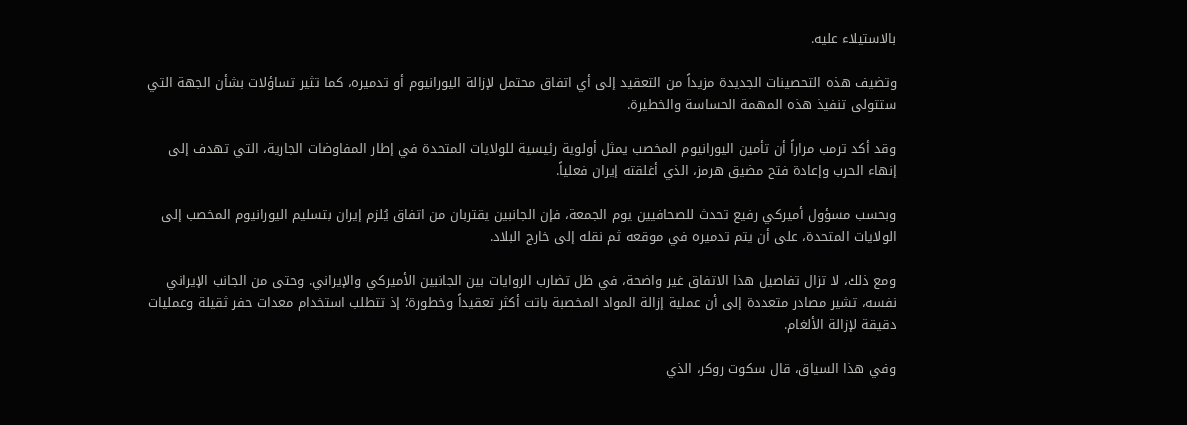بالاستيلاء عليه.

وتضيف هذه التحصينات الجديدة مزيداً من التعقيد إلى أي اتفاق محتمل لإزالة اليورانيوم أو تدميره، كما تثير تساؤلات بشأن الجهة التي ستتولى تنفيذ هذه المهمة الحساسة والخطيرة.

وقد أكد ترمب مراراً أن تأمين اليورانيوم المخصب يمثل أولوية رئيسية للولايات المتحدة في إطار المفاوضات الجارية، التي تهدف إلى إنهاء الحرب وإعادة فتح مضيق هرمز، الذي أغلقته إيران فعلياً.

وبحسب مسؤول أميركي رفيع تحدث للصحافيين يوم الجمعة، فإن الجانبين يقتربان من اتفاق يُلزم إيران بتسليم اليورانيوم المخصب إلى الولايات المتحدة، على أن يتم تدميره في موقعه ثم نقله إلى خارج البلاد.

ومع ذلك، لا تزال تفاصيل هذا الاتفاق غير واضحة، في ظل تضارب الروايات بين الجانبين الأميركي والإيراني. وحتى من الجانب الإيراني نفسه، تشير مصادر متعددة إلى أن عملية إزالة المواد المخصبة باتت أكثر تعقيداً وخطورة؛ إذ تتطلب استخدام معدات حفر ثقيلة وعمليات دقيقة لإزالة الألغام.

وفي هذا السياق، قال سكوت روكر، الذي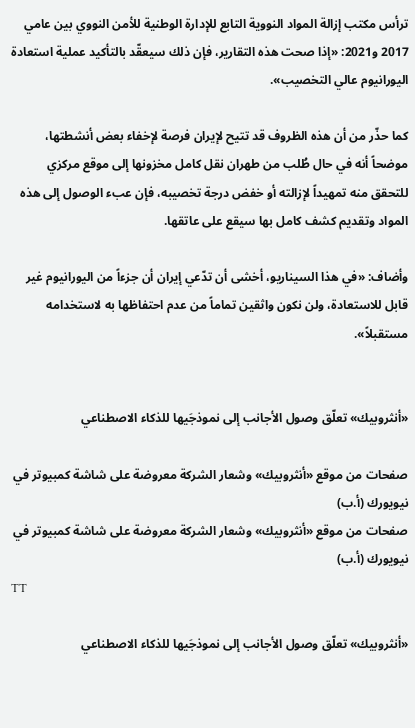ترأس مكتب إزالة المواد النووية التابع للإدارة الوطنية للأمن النووي بين عامي 2017 و2021: «إذا صحت هذه التقارير، فإن ذلك سيعقّد بالتأكيد عملية استعادة اليورانيوم عالي التخصيب».

كما حذّر من أن هذه الظروف قد تتيح لإيران فرصة لإخفاء بعض أنشطتها، موضحاً أنه في حال طُلب من طهران نقل كامل مخزونها إلى موقع مركزي للتحقق منه تمهيداً لإزالته أو خفض درجة تخصيبه، فإن عبء الوصول إلى هذه المواد وتقديم كشف كامل بها سيقع على عاتقها.

وأضاف: «في هذا السيناريو، أخشى أن تدّعي إيران أن جزءاً من اليورانيوم غير قابل للاستعادة، ولن نكون واثقين تماماً من عدم احتفاظها به لاستخدامه مستقبلاً».


«أنثروبيك» تعلّق وصول الأجانب إلى نموذجَيها للذكاء الاصطناعي

صفحات من موقع «أنثروبيك» وشعار الشركة معروضة على شاشة كمبيوتر في نيويورك (أ.ب)
صفحات من موقع «أنثروبيك» وشعار الشركة معروضة على شاشة كمبيوتر في نيويورك (أ.ب)
TT

«أنثروبيك» تعلّق وصول الأجانب إلى نموذجَيها للذكاء الاصطناعي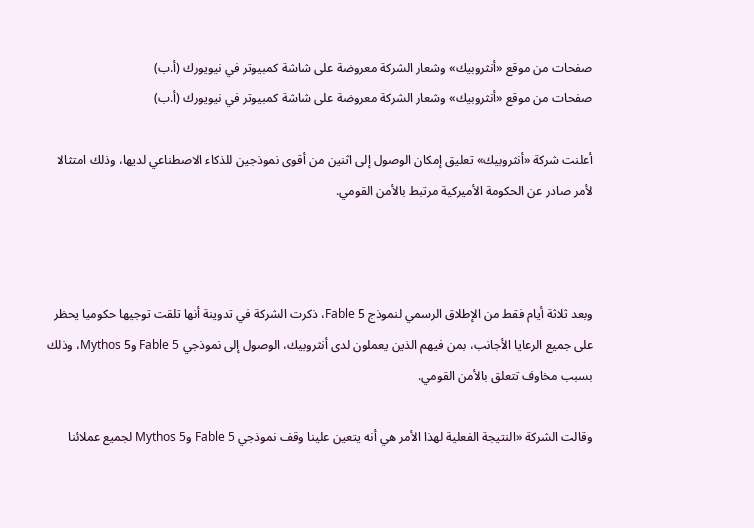صفحات من موقع «أنثروبيك» وشعار الشركة معروضة على شاشة كمبيوتر في نيويورك (أ.ب)
صفحات من موقع «أنثروبيك» وشعار الشركة معروضة على شاشة كمبيوتر في نيويورك (أ.ب)

أعلنت شركة «أنثروبيك» تعليق إمكان الوصول إلى اثنين من أقوى نموذجين للذكاء الاصطناعي لديها، وذلك امتثالا لأمر صادر عن الحكومة الأميركية مرتبط بالأمن القومي.



وبعد ثلاثة أيام فقط من الإطلاق الرسمي لنموذج Fable 5، ذكرت الشركة في تدوينة أنها تلقت توجيها حكوميا يحظر على جميع الرعايا الأجانب، بمن فيهم الذين يعملون لدى أنثروبيك، الوصول إلى نموذجي Fable 5 وMythos 5، وذلك بسبب مخاوف تتعلق بالأمن القومي.

وقالت الشركة «النتيجة الفعلية لهذا الأمر هي أنه يتعين علينا وقف نموذجي Fable 5 وMythos 5 لجميع عملائنا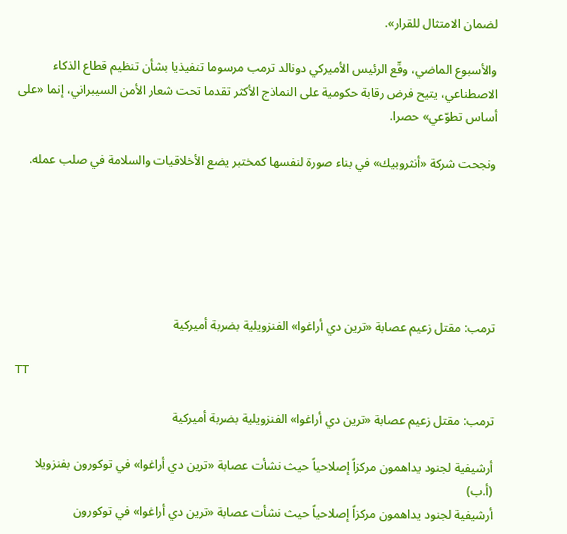لضمان الامتثال للقرار».

والأسبوع الماضي، وقّع الرئيس الأميركي دونالد ترمب مرسوما تنفيذيا بشأن تنظيم قطاع الذكاء الاصطناعي، يتيح فرض رقابة حكومية على النماذج الأكثر تقدما تحت شعار الأمن السيبراني، إنما «على أساس تطوّعي» حصرا.

ونجحت شركة «أنثروبيك» في بناء صورة لنفسها كمختبر يضع الأخلاقيات والسلامة في صلب عمله.






ترمب: مقتل زعيم عصابة «ترين دي أراغوا» الفنزويلية بضربة أميركية

TT

ترمب: مقتل زعيم عصابة «ترين دي أراغوا» الفنزويلية بضربة أميركية

أرشيفية لجنود يداهمون مركزاً إصلاحياً حيث نشأت عصابة «ترين دي أراغوا» في توكورون بفنزويلا (أ.ب)
أرشيفية لجنود يداهمون مركزاً إصلاحياً حيث نشأت عصابة «ترين دي أراغوا» في توكورون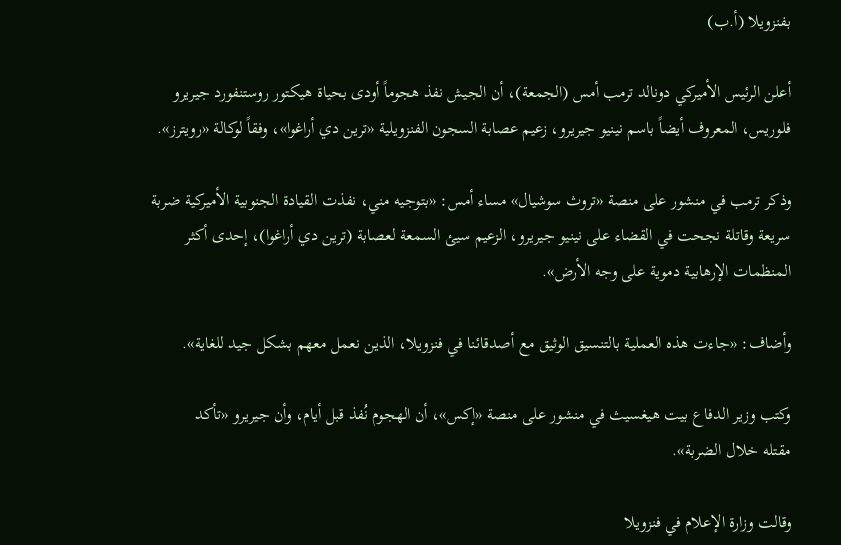بفنزويلا (أ.ب)

أعلن الرئيس الأميركي دونالد ترمب أمس (الجمعة)، أن الجيش نفذ هجوماً أودى بحياة هيكتور روستنفورد جيريرو فلوريس، المعروف أيضاً باسم نينيو جيريرو، زعيم عصابة السجون الفنزويلية «ترين دي أراغوا»، وفقاً لوكالة «رويترز».

وذكر ترمب في منشور على منصة «تروث سوشيال» مساء أمس: «بتوجيه مني، نفذت القيادة الجنوبية الأميركية ضربة سريعة وقاتلة نجحت ‌في القضاء على نينيو ‌جيريرو، الزعيم سيئ السمعة ‌لعصابة (ترين دي أراغوا)، إحدى أكثر المنظمات الإرهابية دموية على وجه الأرض».

وأضاف: «جاءت هذه العملية بالتنسيق الوثيق مع أصدقائنا في فنزويلا، الذين نعمل معهم بشكل جيد للغاية».

وكتب وزير الدفاع بيت هيغسيث في منشور على منصة «إكس»، أن الهجوم نُفذ قبل أيام، وأن ‌جيريرو «تأكد مقتله ‌خلال الضربة».

وقالت وزارة الإعلام في فنزويلا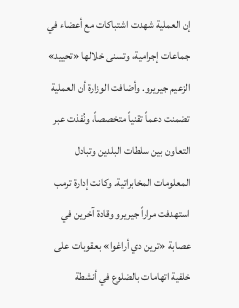إن ‌العملية شهدت اشتباكات مع أعضاء في جماعات ‌إجرامية، وتسنى خلالها «تحييد» الزعيم جيريرو. وأضافت الوزارة أن العملية تضمنت دعماً تقنياً متخصصاً، ونُفذت عبر التعاون بين سلطات البلدين وتبادل المعلومات ‌المخابراتية. وكانت إدارة ترمب استهدفت مراراً جيريرو وقادة آخرين في عصابة «ترين دي أراغوا» بعقوبات على خلفية اتهامات بالضلوع في أنشطة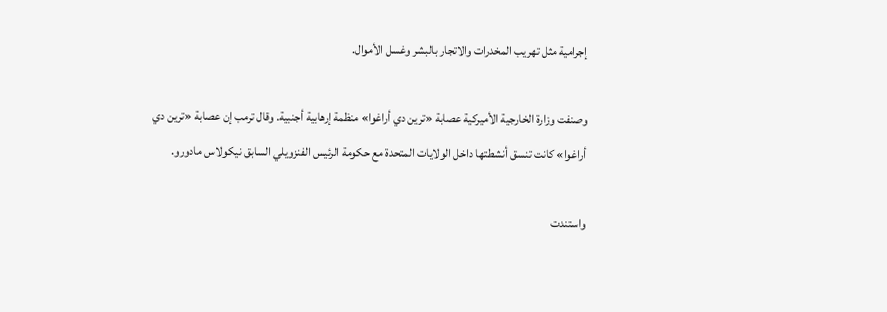إجرامية مثل تهريب المخدرات والاتجار بالبشر وغسل الأموال.

وصنفت وزارة الخارجية الأميركية عصابة «ترين دي أراغوا» منظمة إرهابية أجنبية. وقال ترمب إن عصابة «ترين دي أراغوا» كانت تنسق أنشطتها داخل الولايات المتحدة مع حكومة الرئيس الفنزويلي السابق نيكولاس مادورو.

واستندت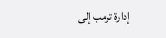إدارة ترمب إلى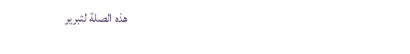هذه الصلة لتبرير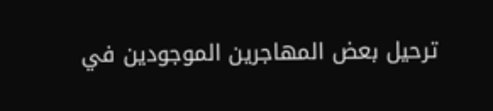ترحيل بعض المهاجرين الموجودين في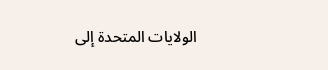الولايات المتحدة إلى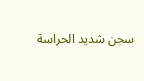سجن شديد الحراسة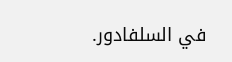في السلفادور.